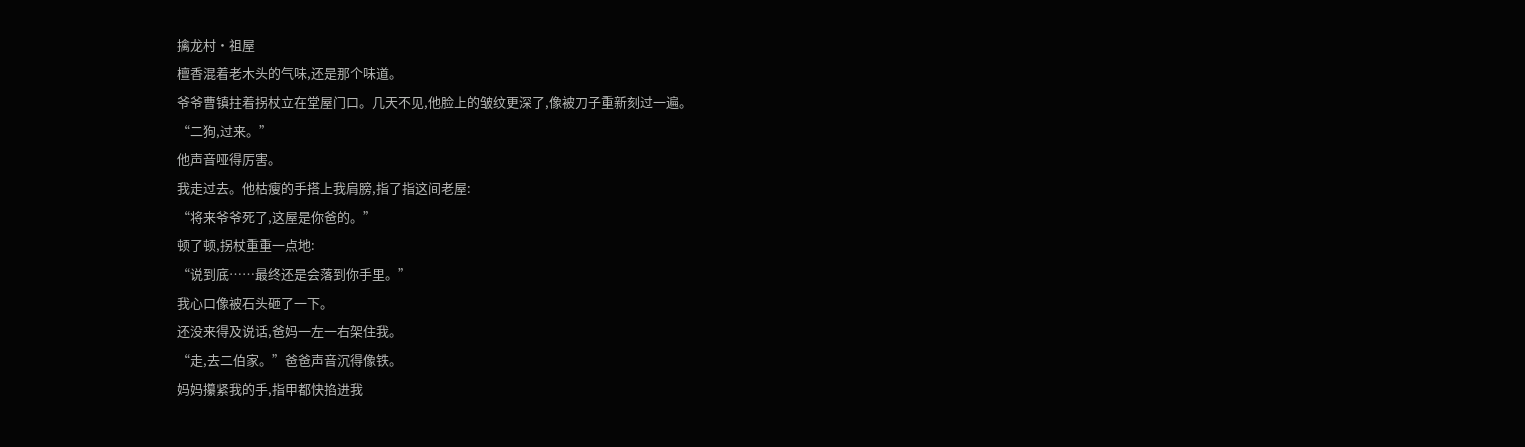擒龙村·祖屋
檀香混着老木头的气味,还是那个味道。
爷爷曹镇拄着拐杖立在堂屋门口。几天不见,他脸上的皱纹更深了,像被刀子重新刻过一遍。
“二狗,过来。”
他声音哑得厉害。
我走过去。他枯瘦的手搭上我肩膀,指了指这间老屋:
“将来爷爷死了,这屋是你爸的。”
顿了顿,拐杖重重一点地:
“说到底……最终还是会落到你手里。”
我心口像被石头砸了一下。
还没来得及说话,爸妈一左一右架住我。
“走,去二伯家。”爸爸声音沉得像铁。
妈妈攥紧我的手,指甲都快掐进我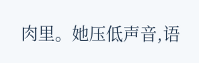肉里。她压低声音,语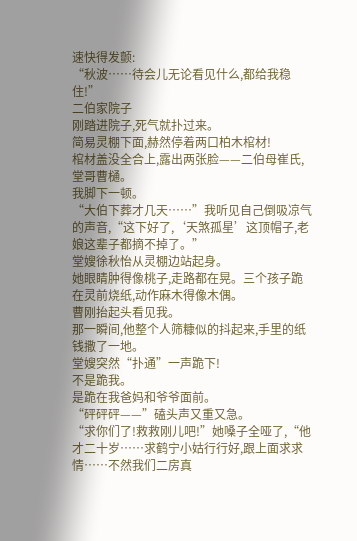速快得发颤:
“秋波……待会儿无论看见什么,都给我稳住!”
二伯家院子
刚踏进院子,死气就扑过来。
简易灵棚下面,赫然停着两口柏木棺材!
棺材盖没全合上,露出两张脸——二伯母崔氏,堂哥曹樋。
我脚下一顿。
“大伯下葬才几天……”我听见自己倒吸凉气的声音,“这下好了,‘天煞孤星’这顶帽子,老娘这辈子都摘不掉了。”
堂嫂徐秋怡从灵棚边站起身。
她眼睛肿得像桃子,走路都在晃。三个孩子跪在灵前烧纸,动作麻木得像木偶。
曹刚抬起头看见我。
那一瞬间,他整个人筛糠似的抖起来,手里的纸钱撒了一地。
堂嫂突然“扑通”一声跪下!
不是跪我。
是跪在我爸妈和爷爷面前。
“砰砰砰——”磕头声又重又急。
“求你们了!救救刚儿吧!”她嗓子全哑了,“他才二十岁……求鹤宁小姑行行好,跟上面求求情……不然我们二房真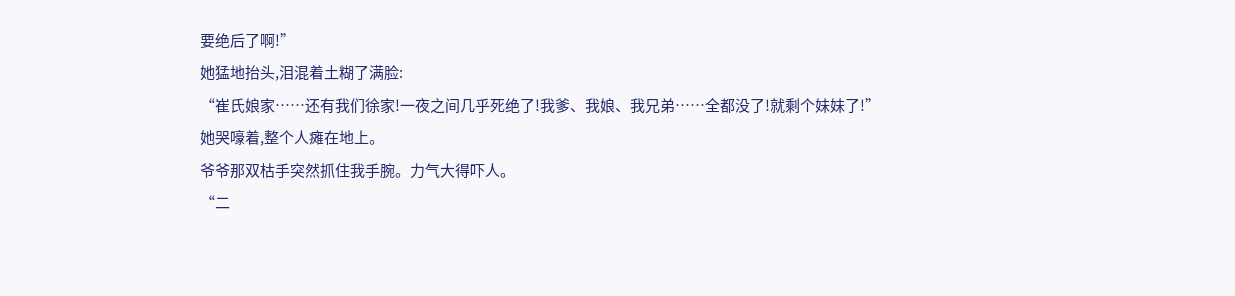要绝后了啊!”
她猛地抬头,泪混着土糊了满脸:
“崔氏娘家……还有我们徐家!一夜之间几乎死绝了!我爹、我娘、我兄弟……全都没了!就剩个妹妹了!”
她哭嚎着,整个人瘫在地上。
爷爷那双枯手突然抓住我手腕。力气大得吓人。
“二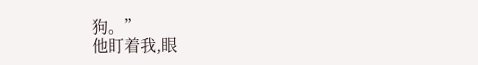狗。”
他盯着我,眼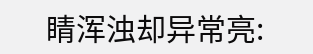睛浑浊却异常亮: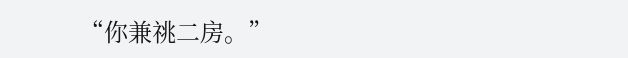“你兼祧二房。”